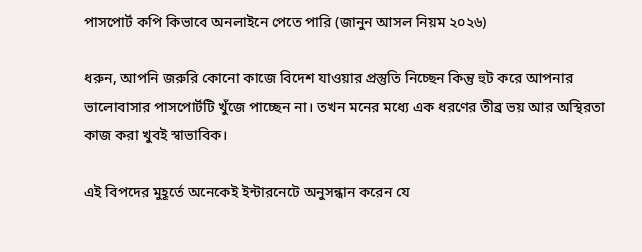পাসপোর্ট কপি কিভাবে অনলাইনে পেতে পারি (জানুন আসল নিয়ম ২০২৬)

ধরুন, আপনি জরুরি কোনো কাজে বিদেশ যাওয়ার প্রস্তুতি নিচ্ছেন কিন্তু হুট করে আপনার ভালোবাসার পাসপোর্টটি খুঁজে পাচ্ছেন না। তখন মনের মধ্যে এক ধরণের তীব্র ভয় আর অস্থিরতা কাজ করা খুবই স্বাভাবিক।

এই বিপদের মুহূর্তে অনেকেই ইন্টারনেটে অনুসন্ধান করেন যে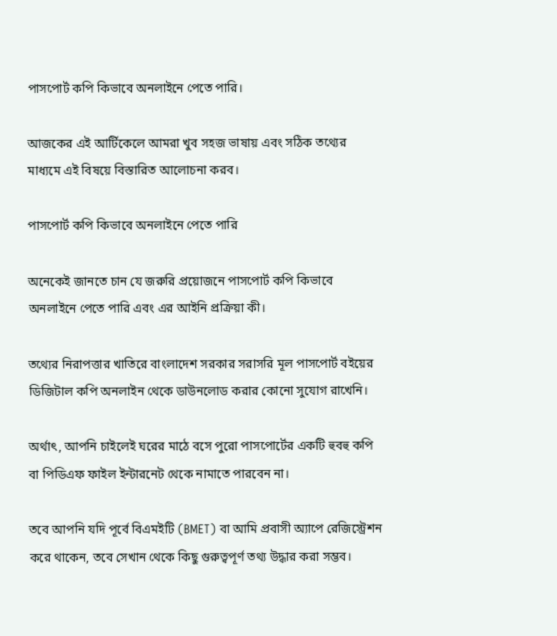পাসপোর্ট কপি কিভাবে অনলাইনে পেতে পারি।

আজকের এই আর্টিকেলে আমরা খুব সহজ ভাষায় এবং সঠিক তথ্যের মাধ্যমে এই বিষয়ে বিস্তারিত আলোচনা করব।

পাসপোর্ট কপি কিভাবে অনলাইনে পেতে পারি

অনেকেই জানতে চান যে জরুরি প্রয়োজনে পাসপোর্ট কপি কিভাবে অনলাইনে পেতে পারি এবং এর আইনি প্রক্রিয়া কী।

তথ্যের নিরাপত্তার খাতিরে বাংলাদেশ সরকার সরাসরি মূল পাসপোর্ট বইয়ের ডিজিটাল কপি অনলাইন থেকে ডাউনলোড করার কোনো সুযোগ রাখেনি।

অর্থাৎ, আপনি চাইলেই ঘরের মাঠে বসে পুরো পাসপোর্টের একটি হুবহু কপি বা পিডিএফ ফাইল ইন্টারনেট থেকে নামাতে পারবেন না।

তবে আপনি যদি পূর্বে বিএমইটি (BMET) বা আমি প্রবাসী অ্যাপে রেজিস্ট্রেশন করে থাকেন, তবে সেখান থেকে কিছু গুরুত্বপূর্ণ তথ্য উদ্ধার করা সম্ভব।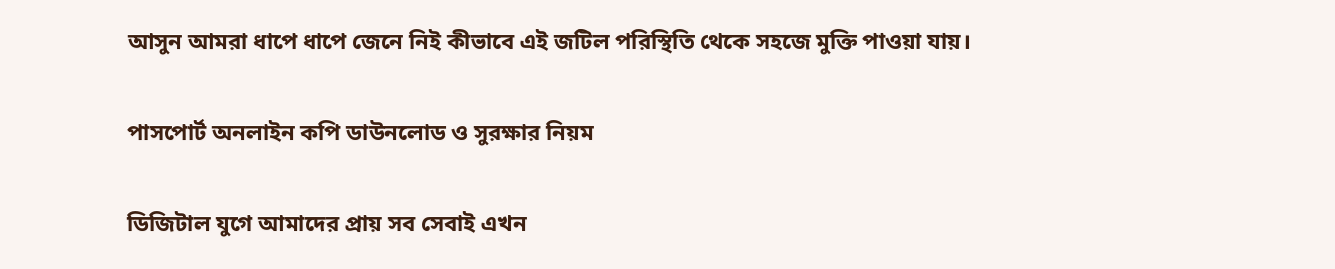আসুন আমরা ধাপে ধাপে জেনে নিই কীভাবে এই জটিল পরিস্থিতি থেকে সহজে মুক্তি পাওয়া যায়।

পাসপোর্ট অনলাইন কপি ডাউনলোড ও সুরক্ষার নিয়ম

ডিজিটাল যুগে আমাদের প্রায় সব সেবাই এখন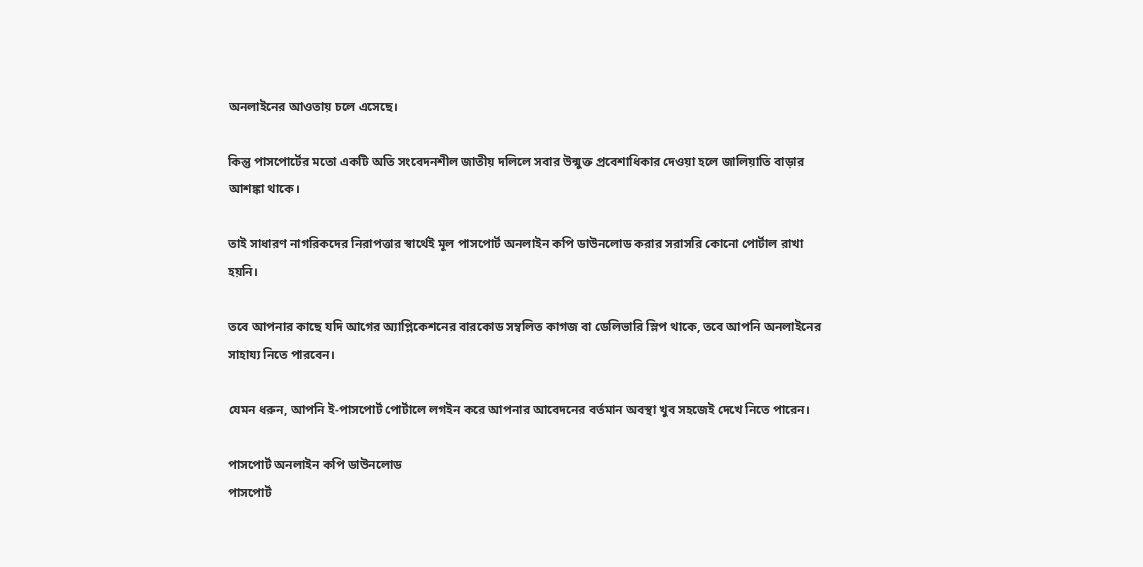অনলাইনের আওতায় চলে এসেছে।

কিন্তু পাসপোর্টের মতো একটি অতি সংবেদনশীল জাতীয় দলিলে সবার উন্মুক্ত প্রবেশাধিকার দেওয়া হলে জালিয়াতি বাড়ার আশঙ্কা থাকে।

তাই সাধারণ নাগরিকদের নিরাপত্তার স্বার্থেই মূল পাসপোর্ট অনলাইন কপি ডাউনলোড করার সরাসরি কোনো পোর্টাল রাখা হয়নি।

তবে আপনার কাছে যদি আগের অ্যাপ্লিকেশনের বারকোড সম্বলিত কাগজ বা ডেলিভারি স্লিপ থাকে, তবে আপনি অনলাইনের সাহায্য নিতে পারবেন।

যেমন ধরুন, আপনি ই-পাসপোর্ট পোর্টালে লগইন করে আপনার আবেদনের বর্তমান অবস্থা খুব সহজেই দেখে নিতে পারেন।

পাসপোর্ট অনলাইন কপি ডাউনলোড
পাসপোর্ট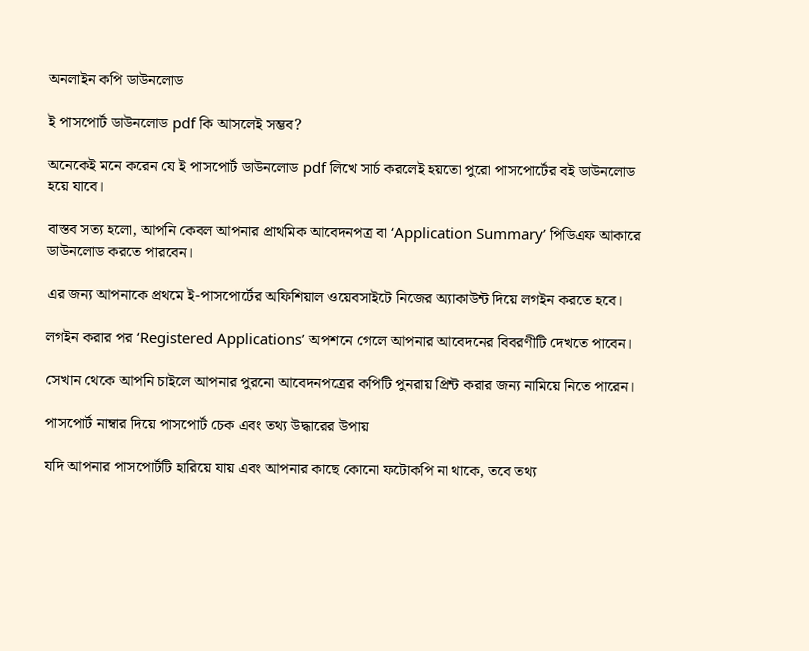অনলাইন কপি ডাউনলোড

ই পাসপোর্ট ডাউনলোড pdf কি আসলেই সম্ভব?

অনেকেই মনে করেন যে ই পাসপোর্ট ডাউনলোড pdf লিখে সার্চ করলেই হয়তো পুরো পাসপোর্টের বই ডাউনলোড হয়ে যাবে।

বাস্তব সত্য হলো, আপনি কেবল আপনার প্রাথমিক আবেদনপত্র বা ‘Application Summary’ পিডিএফ আকারে ডাউনলোড করতে পারবেন।

এর জন্য আপনাকে প্রথমে ই-পাসপোর্টের অফিশিয়াল ওয়েবসাইটে নিজের অ্যাকাউন্ট দিয়ে লগইন করতে হবে।

লগইন করার পর ‘Registered Applications’ অপশনে গেলে আপনার আবেদনের বিবরণীটি দেখতে পাবেন।

সেখান থেকে আপনি চাইলে আপনার পুরনো আবেদনপত্রের কপিটি পুনরায় প্রিন্ট করার জন্য নামিয়ে নিতে পারেন।

পাসপোর্ট নাম্বার দিয়ে পাসপোর্ট চেক এবং তথ্য উদ্ধারের উপায়

যদি আপনার পাসপোর্টটি হারিয়ে যায় এবং আপনার কাছে কোনো ফটোকপি না থাকে, তবে তথ্য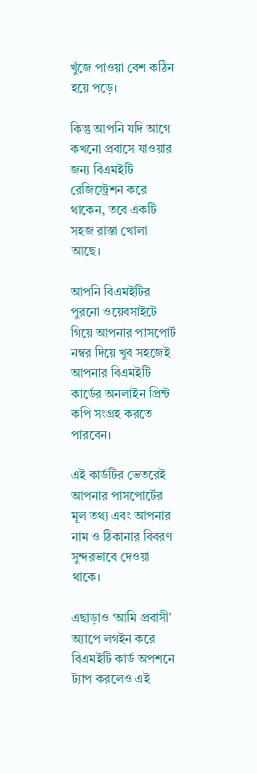খুঁজে পাওয়া বেশ কঠিন হয়ে পড়ে।

কিন্তু আপনি যদি আগে কখনো প্রবাসে যাওয়ার জন্য বিএমইটি রেজিস্ট্রেশন করে থাকেন, তবে একটি সহজ রাস্তা খোলা আছে।

আপনি বিএমইটির পুরনো ওয়েবসাইটে গিয়ে আপনার পাসপোর্ট নম্বর দিয়ে খুব সহজেই আপনার বিএমইটি কার্ডের অনলাইন প্রিন্ট কপি সংগ্রহ করতে পারবেন।

এই কার্ডটির ভেতরেই আপনার পাসপোর্টের মূল তথ্য এবং আপনার নাম ও ঠিকানার বিবরণ সুন্দরভাবে দেওয়া থাকে।

এছাড়াও ‘আমি প্রবাসী’ অ্যাপে লগইন করে বিএমইটি কার্ড অপশনে ট্যাপ করলেও এই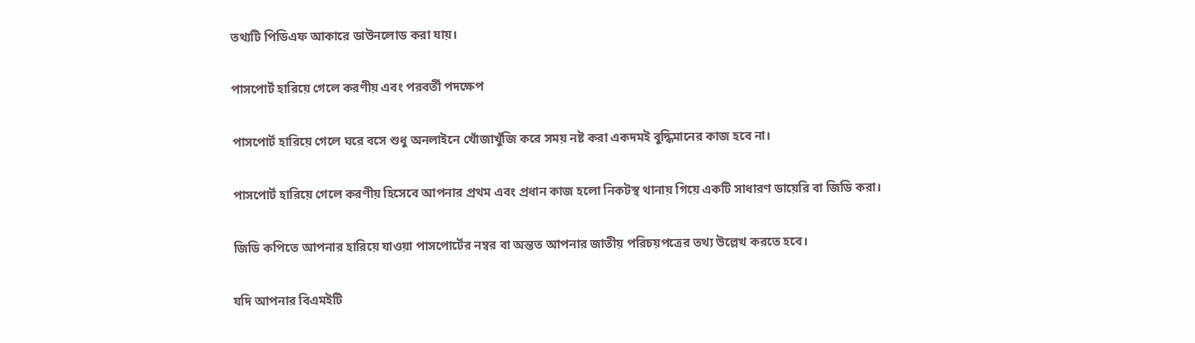তথ্যটি পিডিএফ আকারে ডাউনলোড করা যায়।

পাসপোর্ট হারিয়ে গেলে করণীয় এবং পরবর্তী পদক্ষেপ

পাসপোর্ট হারিয়ে গেলে ঘরে বসে শুধু অনলাইনে খোঁজাখুঁজি করে সময় নষ্ট করা একদমই বুদ্ধিমানের কাজ হবে না।

পাসপোর্ট হারিয়ে গেলে করণীয় হিসেবে আপনার প্রথম এবং প্রধান কাজ হলো নিকটস্থ থানায় গিয়ে একটি সাধারণ ডায়েরি বা জিডি করা।

জিডি কপিতে আপনার হারিয়ে যাওয়া পাসপোর্টের নম্বর বা অন্তত আপনার জাতীয় পরিচয়পত্রের তথ্য উল্লেখ করতে হবে।

যদি আপনার বিএমইটি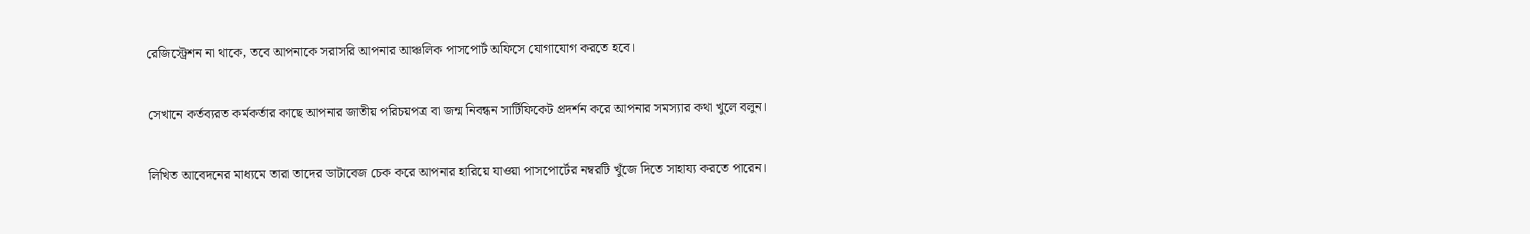রেজিস্ট্রেশন না থাকে, তবে আপনাকে সরাসরি আপনার আঞ্চলিক পাসপোর্ট অফিসে যোগাযোগ করতে হবে।

সেখানে কর্তব্যরত কর্মকর্তার কাছে আপনার জাতীয় পরিচয়পত্র বা জন্ম নিবন্ধন সার্টিফিকেট প্রদর্শন করে আপনার সমস্যার কথা খুলে বলুন।

লিখিত আবেদনের মাধ্যমে তারা তাদের ডাটাবেজ চেক করে আপনার হারিয়ে যাওয়া পাসপোর্টের নম্বরটি খুঁজে দিতে সাহায্য করতে পারেন।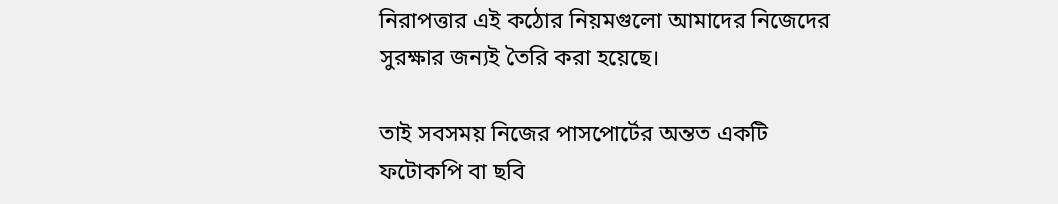নিরাপত্তার এই কঠোর নিয়মগুলো আমাদের নিজেদের সুরক্ষার জন্যই তৈরি করা হয়েছে।

তাই সবসময় নিজের পাসপোর্টের অন্তত একটি ফটোকপি বা ছবি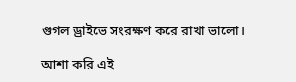গুগল ড্রাইভে সংরক্ষণ করে রাখা ভালো।

আশা করি এই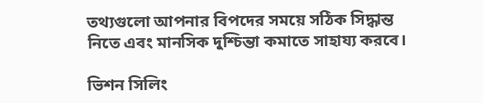তথ্যগুলো আপনার বিপদের সময়ে সঠিক সিদ্ধান্ত নিতে এবং মানসিক দুশ্চিন্তা কমাতে সাহায্য করবে।

ভিশন সিলিং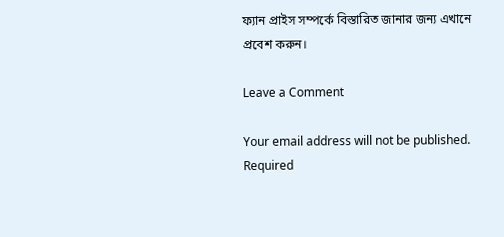ফ্যান প্রাইস সম্পর্কে বিস্তারিত জানার জন্য এখানে প্রবেশ করুন।

Leave a Comment

Your email address will not be published. Required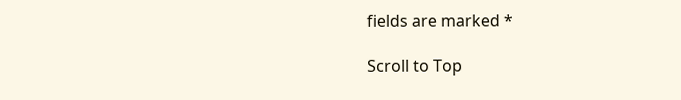fields are marked *

Scroll to Top